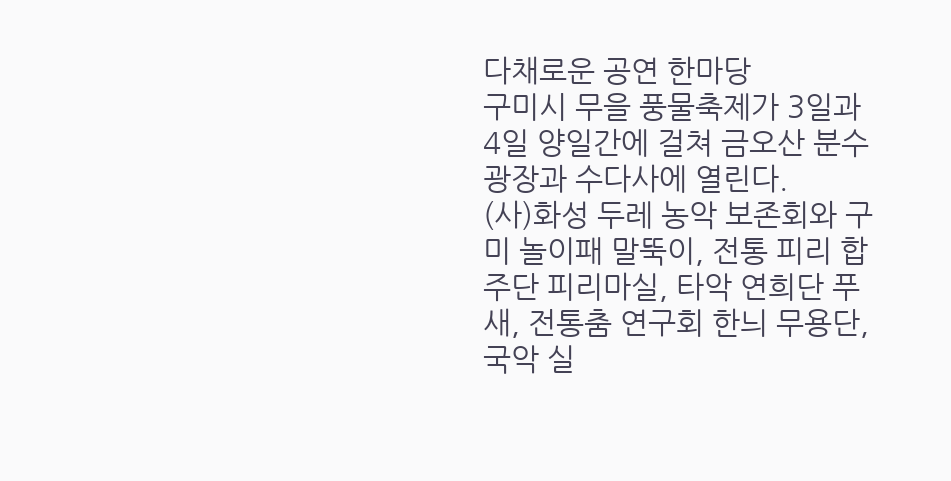다채로운 공연 한마당
구미시 무을 풍물축제가 3일과 4일 양일간에 걸쳐 금오산 분수광장과 수다사에 열린다.
(사)화성 두레 농악 보존회와 구미 놀이패 말뚝이, 전통 피리 합주단 피리마실, 타악 연희단 푸새, 전통춤 연구회 한늬 무용단, 국악 실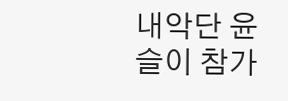내악단 윤슬이 참가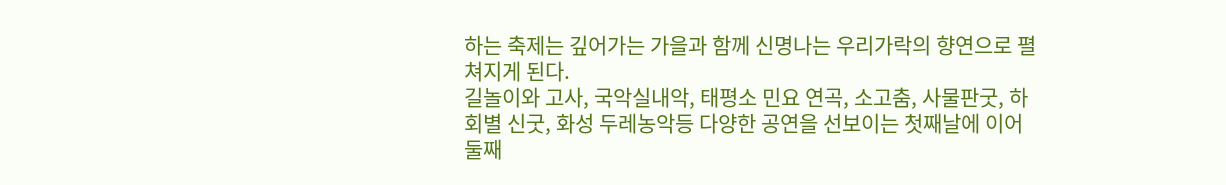하는 축제는 깊어가는 가을과 함께 신명나는 우리가락의 향연으로 펼쳐지게 된다.
길놀이와 고사, 국악실내악, 태평소 민요 연곡, 소고춤, 사물판굿, 하회별 신굿, 화성 두레농악등 다양한 공연을 선보이는 첫째날에 이어 둘째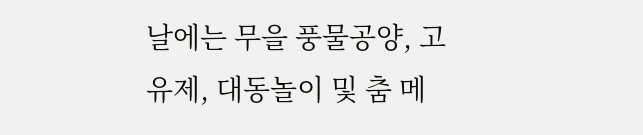날에는 무을 풍물공양, 고유제, 대동놀이 및 춤 메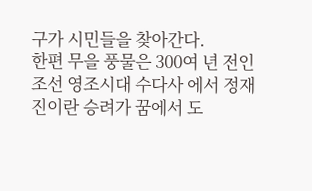구가 시민들을 찾아간다.
한편 무을 풍물은 300여 년 전인 조선 영조시대 수다사 에서 정재진이란 승려가 꿈에서 도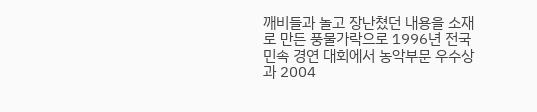깨비들과 놀고 장난쳤던 내용을 소재로 만든 풍물가락으로 1996년 전국 민속 경연 대회에서 농악부문 우수상과 2004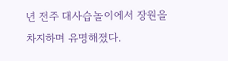년 전주 대사습놀이에서 장원을 차지하며 유명해졌다.